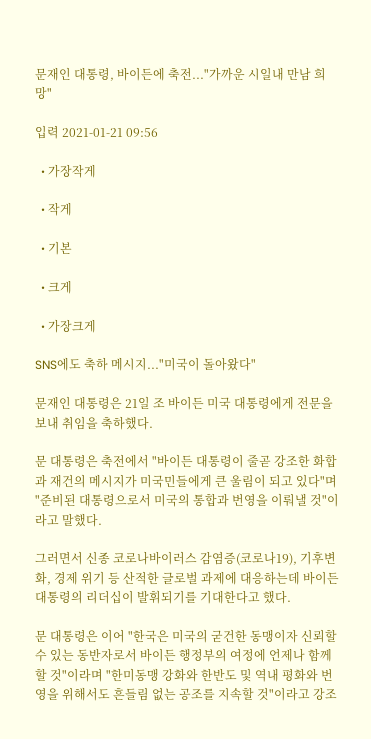문재인 대통령, 바이든에 축전..."가까운 시일내 만남 희망"

입력 2021-01-21 09:56

  • 가장작게

  • 작게

  • 기본

  • 크게

  • 가장크게

SNS에도 축하 메시지..."미국이 돌아왔다"

문재인 대통령은 21일 조 바이든 미국 대통령에게 전문을 보내 취임을 축하했다.

문 대통령은 축전에서 "바이든 대통령이 줄곧 강조한 화합과 재건의 메시지가 미국민들에게 큰 울림이 되고 있다"며 "준비된 대통령으로서 미국의 통합과 번영을 이뤄낼 것"이라고 말했다.

그러면서 신종 코로나바이러스 감염증(코로나19), 기후변화, 경제 위기 등 산적한 글로벌 과제에 대응하는데 바이든 대통령의 리더십이 발휘되기를 기대한다고 했다.

문 대통령은 이어 "한국은 미국의 굳건한 동맹이자 신뢰할 수 있는 동반자로서 바이든 행정부의 여정에 언제나 함께할 것"이라며 "한미동맹 강화와 한반도 및 역내 평화와 번영을 위해서도 흔들림 없는 공조를 지속할 것"이라고 강조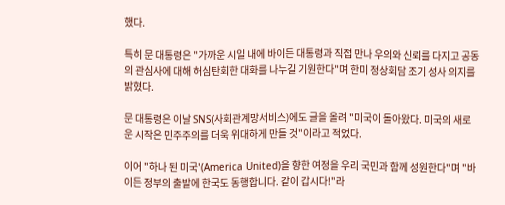했다.

특히 문 대통령은 "가까운 시일 내에 바이든 대통령과 직접 만나 우의와 신뢰를 다지고 공동의 관심사에 대해 허심탄회한 대화를 나누길 기원한다"며 한미 정상회담 조기 성사 의지를 밝혔다.

문 대통령은 이날 SNS(사회관계망서비스)에도 글을 올려 "미국이 돌아왔다. 미국의 새로운 시작은 민주주의를 더욱 위대하게 만들 것"이라고 적었다.

이어 "하나 된 미국'(America United)을 향한 여정을 우리 국민과 함께 성원한다"며 "바이든 정부의 출발에 한국도 동행합니다. 같이 갑시다!"라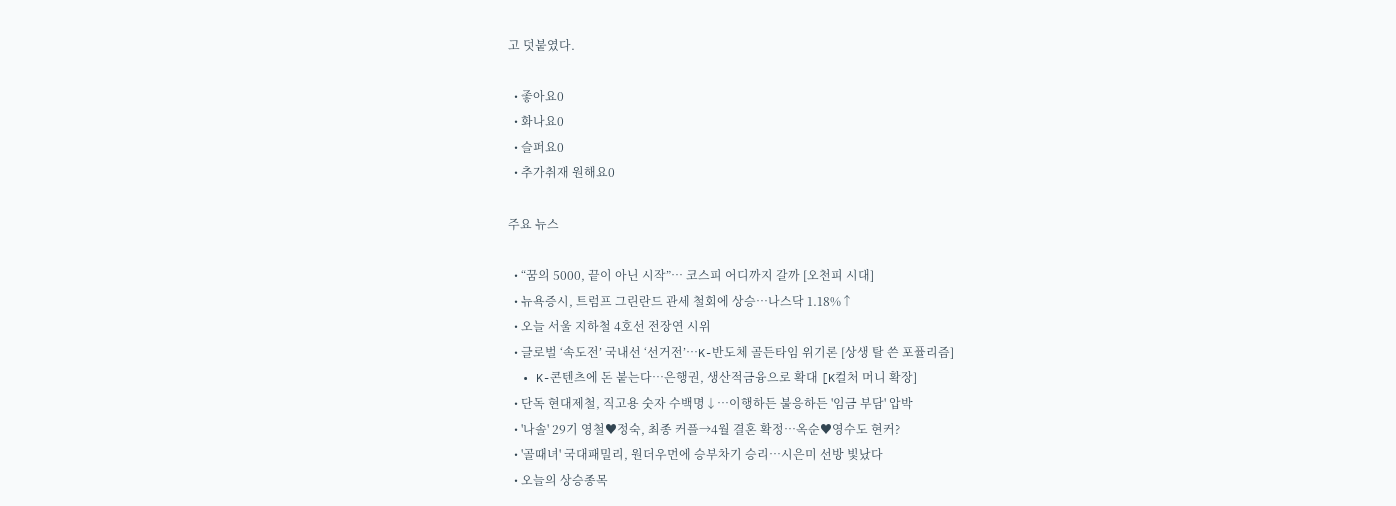고 덧붙였다.

  • 좋아요0
  • 화나요0
  • 슬퍼요0
  • 추가취재 원해요0

주요 뉴스

  • “꿈의 5000, 끝이 아닌 시작”⋯ 코스피 어디까지 갈까 [오천피 시대]
  • 뉴욕증시, 트럼프 그린란드 관세 철회에 상승…나스닥 1.18%↑
  • 오늘 서울 지하철 4호선 전장연 시위
  • 글로벌 ‘속도전’ 국내선 ‘선거전’…K-반도체 골든타임 위기론 [상생 탈 쓴 포퓰리즘]
  • K-콘텐츠에 돈 붙는다⋯은행권, 생산적금융으로 확대 [K컬처 머니 확장]
  • 단독 현대제철, 직고용 숫자 수백명↓⋯이행하든 불응하든 '임금 부담' 압박
  • '나솔' 29기 영철♥정숙, 최종 커플→4월 결혼 확정⋯옥순♥영수도 현커?
  • '골때녀' 국대패밀리, 원더우먼에 승부차기 승리⋯시은미 선방 빛났다
  • 오늘의 상승종목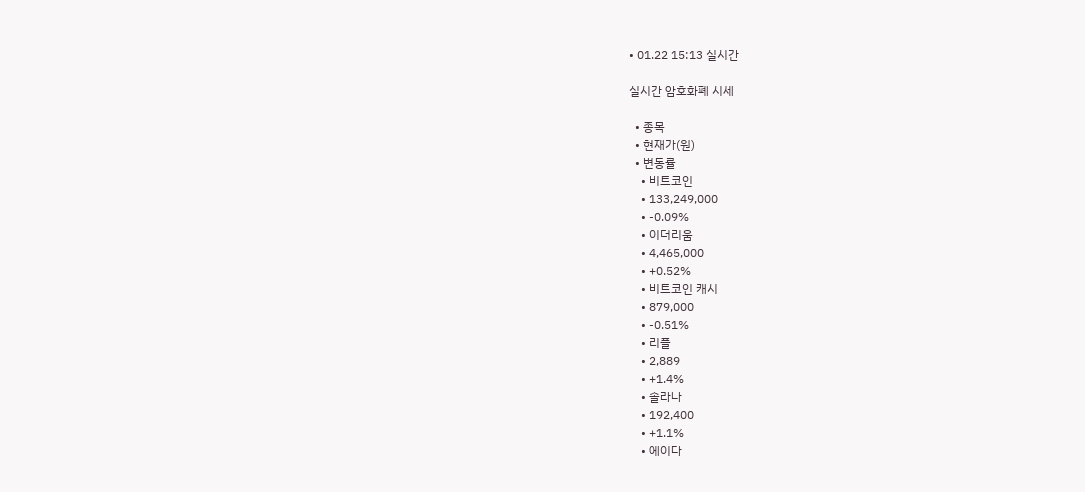• 01.22 15:13 실시간

실시간 암호화폐 시세

  • 종목
  • 현재가(원)
  • 변동률
    • 비트코인
    • 133,249,000
    • -0.09%
    • 이더리움
    • 4,465,000
    • +0.52%
    • 비트코인 캐시
    • 879,000
    • -0.51%
    • 리플
    • 2,889
    • +1.4%
    • 솔라나
    • 192,400
    • +1.1%
    • 에이다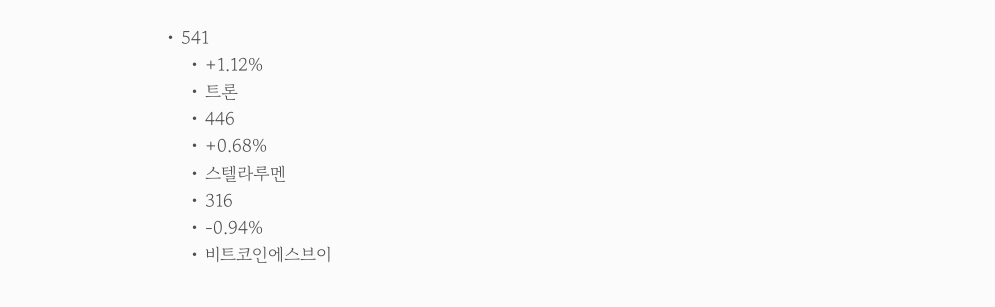• 541
    • +1.12%
    • 트론
    • 446
    • +0.68%
    • 스텔라루멘
    • 316
    • -0.94%
    • 비트코인에스브이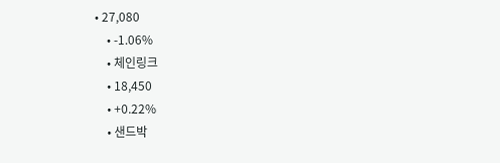• 27,080
    • -1.06%
    • 체인링크
    • 18,450
    • +0.22%
    • 샌드박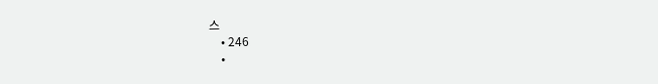스
    • 246
    •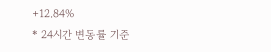+12.84%
* 24시간 변동률 기준